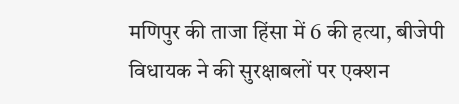मणिपुर की ताजा हिंसा में 6 की हत्या, बीजेपी विधायक ने की सुरक्षाबलों पर एक्शन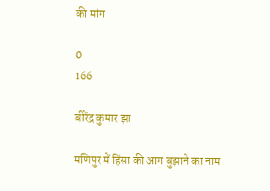की मांग

0
166

बीरेंद्र कुमार झा

मणिपुर में हिंसा की आग बुझाने का नाम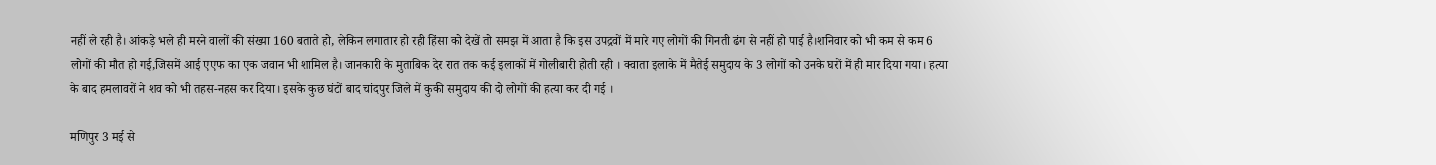नहीं ले रही है। आंकड़े भले ही मरने वालों की संख्या 160 बताते हो, लेकिन लगातार हो रही हिंसा को देखें तो समझ में आता है कि इस उपद्रवों में मारे गए लोगों की गिनती ढंग से नहीं हो पाई है।शनिवार को भी कम से कम 6 लोगों की मौत हो गई,जिसमें आई एएफ का एक जवान भी शामिल है। जानकारी के मुताबिक देर रात तक कई इलाकों में गोलीबारी होती रही । क्वाता इलाके में मैतेई समुदाय के 3 लोगों को उनके घरों में ही मार दिया गया। हत्या के बाद हमलावरों ने शव को भी तहस-नहस कर दिया। इसके कुछ घंटों बाद चांदपुर जिले में कुकी समुदाय की दो लोगों की हत्या कर दी गई ।

मणिपुर 3 मई से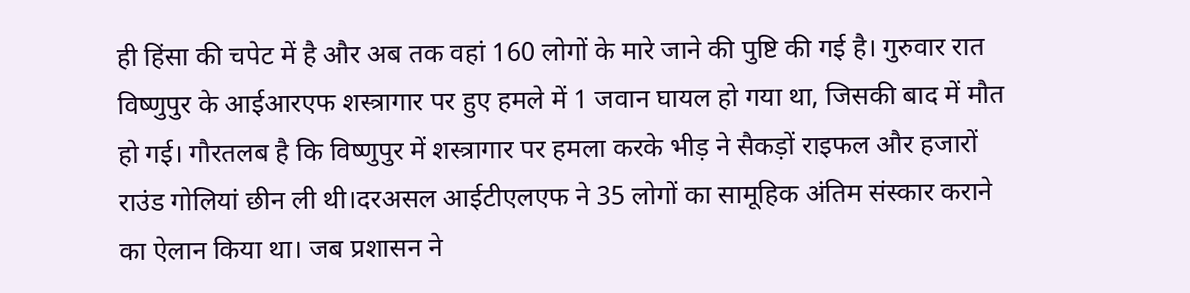ही हिंसा की चपेट में है और अब तक वहां 160 लोगों के मारे जाने की पुष्टि की गई है। गुरुवार रात विष्णुपुर के आईआरएफ शस्त्रागार पर हुए हमले में 1 जवान घायल हो गया था, जिसकी बाद में मौत हो गई। गौरतलब है कि विष्णुपुर में शस्त्रागार पर हमला करके भीड़ ने सैकड़ों राइफल और हजारों राउंड गोलियां छीन ली थी।दरअसल आईटीएलएफ ने 35 लोगों का सामूहिक अंतिम संस्कार कराने का ऐलान किया था। जब प्रशासन ने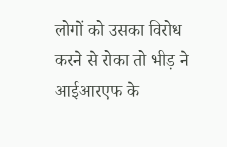लोगों को उसका विरोध करने से रोका तो भीड़ ने आईआरएफ के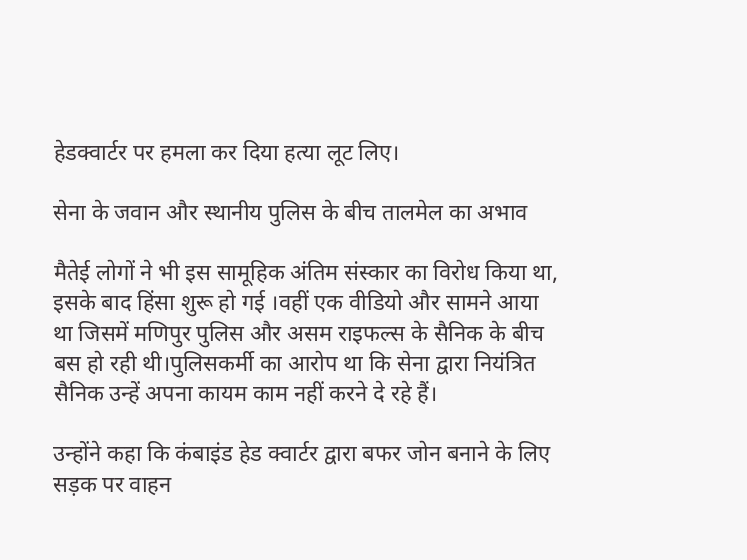हेडक्वार्टर पर हमला कर दिया हत्या लूट लिए।

सेना के जवान और स्थानीय पुलिस के बीच तालमेल का अभाव

मैतेई लोगों ने भी इस सामूहिक अंतिम संस्कार का विरोध किया था, इसके बाद हिंसा शुरू हो गई ।वहीं एक वीडियो और सामने आया था जिसमें मणिपुर पुलिस और असम राइफल्स के सैनिक के बीच बस हो रही थी।पुलिसकर्मी का आरोप था कि सेना द्वारा नियंत्रित सैनिक उन्हें अपना कायम काम नहीं करने दे रहे हैं।

उन्होंने कहा कि कंबाइंड हेड क्वार्टर द्वारा बफर जोन बनाने के लिए सड़क पर वाहन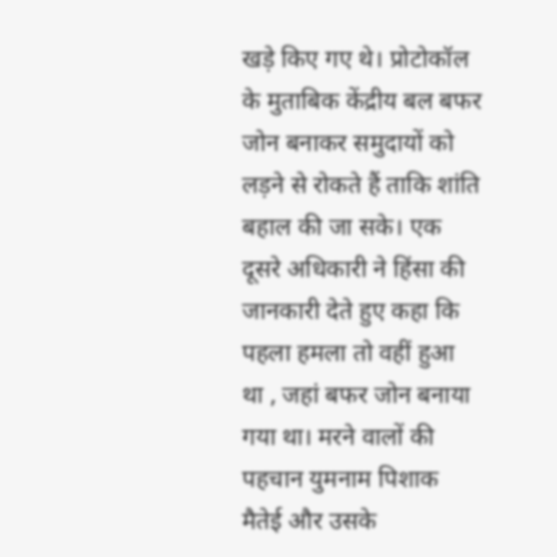खड़े किए गए थे। प्रोटोकॉल के मुताबिक केंद्रीय बल बफर जोन बनाकर समुदायों को लड़ने से रोकते हैं ताकि शांति बहाल की जा सके। एक दूसरे अधिकारी ने हिंसा की जानकारी देते हुए कहा कि पहला हमला तो वहीं हुआ था , जहां बफर जोन बनाया गया था। मरने वालों की पहचान युमनाम पिशाक मैतेई और उसके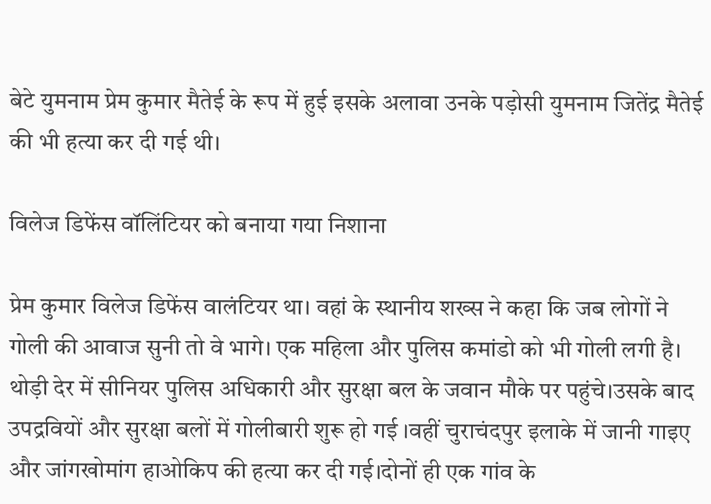बेटे युमनाम प्रेम कुमार मैतेई के रूप में हुई इसके अलावा उनके पड़ोसी युमनाम जितेंद्र मैतेई की भी हत्या कर दी गई थी।

विलेज डिफेंस वॉलिंटियर को बनाया गया निशाना

प्रेम कुमार विलेज डिफेंस वालंटियर था। वहां के स्थानीय शख्स ने कहा कि जब लोगों ने गोली की आवाज सुनी तो वे भागे। एक महिला और पुलिस कमांडो को भी गोली लगी है। थोड़ी देर में सीनियर पुलिस अधिकारी और सुरक्षा बल के जवान मौके पर पहुंचे।उसके बाद उपद्रवियों और सुरक्षा बलों में गोलीबारी शुरू हो गई ।वहीं चुराचंदपुर इलाके में जानी गाइए और जांगखोमांग हाओकिप की हत्या कर दी गई।दोनों ही एक गांव के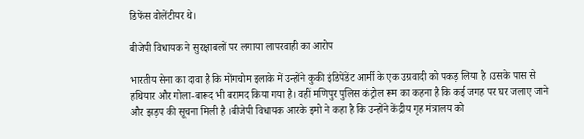डिफेंस वोलेंटीयर थे।

बीजेपी विधायक ने सुरक्षाबलों पर लगाया लापरवाही का आरोप

भारतीय सेना का दावा है कि मोंगचोम इलाके में उन्होंने कुकी इंडिपेंडेंट आर्मी के एक उग्रवादी को पकड़ लिया है ।उसके पास से हथियार और गोला-बारूद भी बरामद किया गया है। वहीं मणिपुर पुलिस कंट्रोल रूम का कहना है कि कई जगह पर घर जलाए जाने और झड़प की सूचना मिली है ।बीजेपी विधायक आरके इमो ने कहा है कि उन्होंने केंद्रीय गृह मंत्रालय को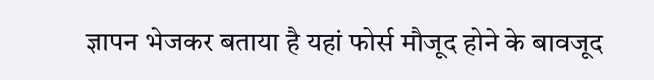ज्ञापन भेजकर बताया है यहां फोर्स मौजूद होने के बावजूद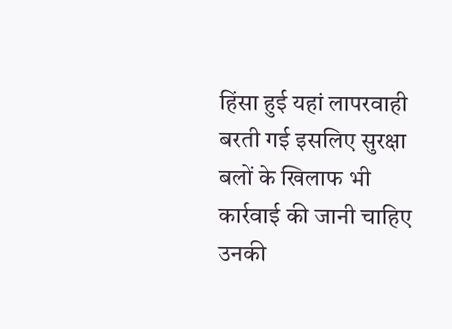हिंसा हुई यहां लापरवाही बरती गई इसलिए सुरक्षा बलों के खिलाफ भी कार्रवाई की जानी चाहिए उनकी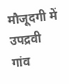मौजूदगी में उपद्रवी गांव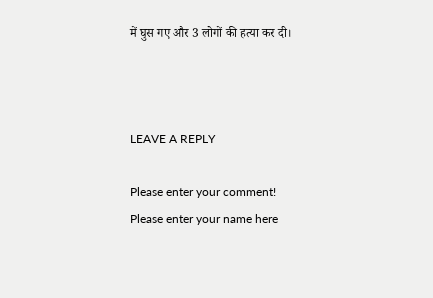में घुस गए और 3 लोगों की हत्या कर दी।



LEAVE A REPLY

Please enter your comment!
Please enter your name here